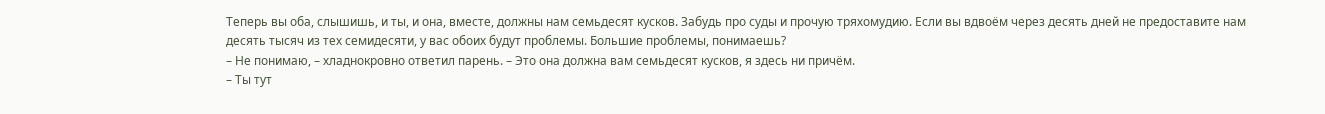Теперь вы оба, слышишь, и ты, и она, вместе, должны нам семьдесят кусков. Забудь про суды и прочую тряхомудию. Если вы вдвоём через десять дней не предоставите нам десять тысяч из тех семидесяти, у вас обоих будут проблемы. Большие проблемы, понимаешь?
– Не понимаю, – хладнокровно ответил парень. – Это она должна вам семьдесят кусков, я здесь ни причём.
– Ты тут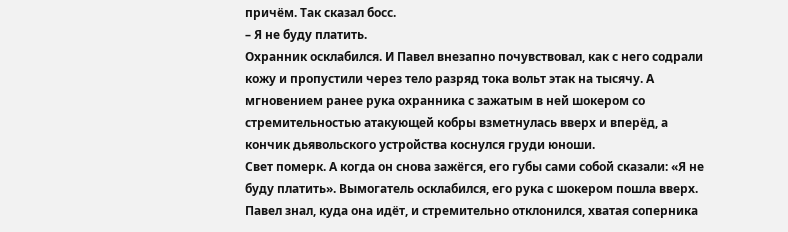причём. Так сказал босс.
– Я не буду платить.
Охранник осклабился. И Павел внезапно почувствовал, как с него содрали кожу и пропустили через тело разряд тока вольт этак на тысячу. А мгновением ранее рука охранника с зажатым в ней шокером со стремительностью атакующей кобры взметнулась вверх и вперёд, а кончик дьявольского устройства коснулся груди юноши.
Свет померк. А когда он снова зажёгся, его губы сами собой сказали: «Я не буду платить». Вымогатель осклабился, его рука с шокером пошла вверх. Павел знал, куда она идёт, и стремительно отклонился, хватая соперника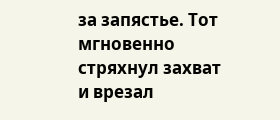за запястье. Тот мгновенно стряхнул захват и врезал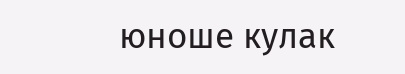юноше кулак